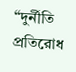“দুর্নীতি প্রতিরোধ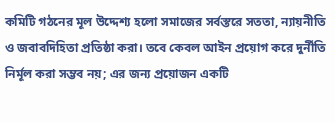কমিটি গঠনের মূল উদ্দেশ্য হলো সমাজের সর্বস্তরে সততা, ন্যায়নীতি ও জবাবদিহিতা প্রতিষ্ঠা করা। তবে কেবল আইন প্রয়োগ করে দুর্নীতি নির্মূল করা সম্ভব নয়; এর জন্য প্রয়োজন একটি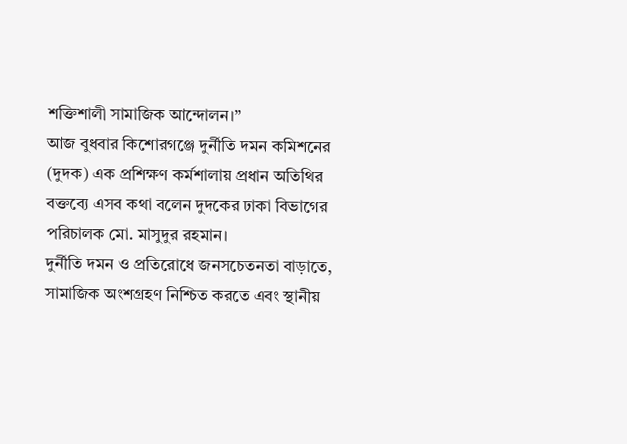শক্তিশালী সামাজিক আন্দোলন।”
আজ বুধবার কিশোরগঞ্জে দুর্নীতি দমন কমিশনের (দুদক) এক প্রশিক্ষণ কর্মশালায় প্রধান অতিথির বক্তব্যে এসব কথা বলেন দুদকের ঢাকা বিভাগের পরিচালক মো. মাসুদুর রহমান।
দুর্নীতি দমন ও প্রতিরোধে জনসচেতনতা বাড়াতে, সামাজিক অংশগ্রহণ নিশ্চিত করতে এবং স্থানীয়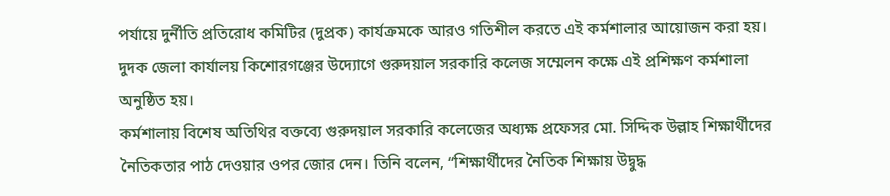পর্যায়ে দুর্নীতি প্রতিরোধ কমিটির (দুপ্রক) কার্যক্রমকে আরও গতিশীল করতে এই কর্মশালার আয়োজন করা হয়। দুদক জেলা কার্যালয় কিশোরগঞ্জের উদ্যোগে গুরুদয়াল সরকারি কলেজ সম্মেলন কক্ষে এই প্রশিক্ষণ কর্মশালা অনুষ্ঠিত হয়।
কর্মশালায় বিশেষ অতিথির বক্তব্যে গুরুদয়াল সরকারি কলেজের অধ্যক্ষ প্রফেসর মো. সিদ্দিক উল্লাহ শিক্ষার্থীদের নৈতিকতার পাঠ দেওয়ার ওপর জোর দেন। তিনি বলেন, “শিক্ষার্থীদের নৈতিক শিক্ষায় উদ্বুদ্ধ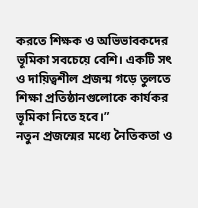করতে শিক্ষক ও অভিভাবকদের ভূমিকা সবচেয়ে বেশি। একটি সৎ ও দায়িত্বশীল প্রজন্ম গড়ে তুলতে শিক্ষা প্রতিষ্ঠানগুলোকে কার্যকর ভূমিকা নিতে হবে।”
নতুন প্রজন্মের মধ্যে নৈতিকতা ও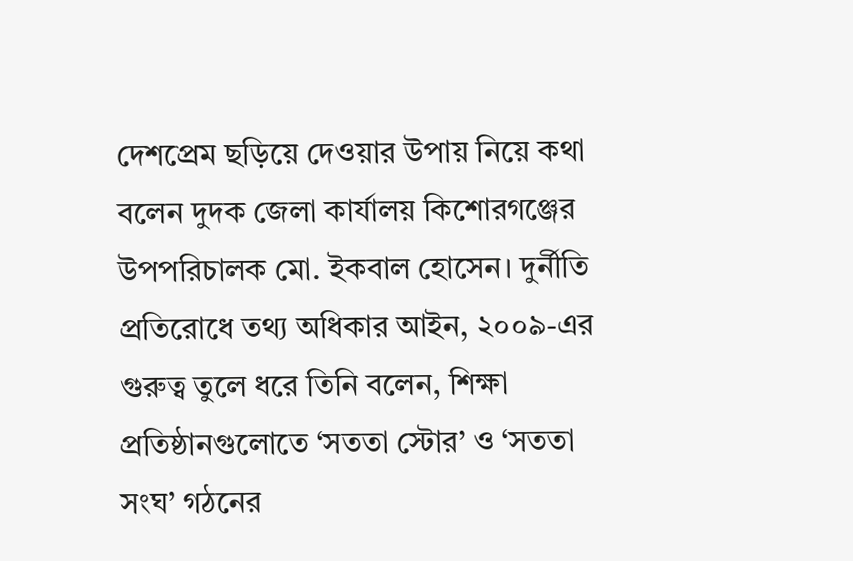দেশপ্রেম ছড়িয়ে দেওয়ার উপায় নিয়ে কথা বলেন দুদক জেলা কার্যালয় কিশোরগঞ্জের উপপরিচালক মো. ইকবাল হোসেন। দুর্নীতি প্রতিরোধে তথ্য অধিকার আইন, ২০০৯-এর গুরুত্ব তুলে ধরে তিনি বলেন, শিক্ষা প্রতিষ্ঠানগুলোতে ‘সততা স্টোর’ ও ‘সততা সংঘ’ গঠনের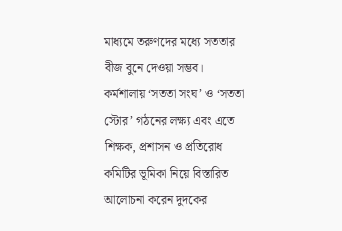মাধ্যমে তরুণদের মধ্যে সততার বীজ বুনে দেওয়া সম্ভব।
কর্মশালায় ‘সততা সংঘ’ ও ‘সততা স্টোর’ গঠনের লক্ষ্য এবং এতে শিক্ষক, প্রশাসন ও প্রতিরোধ কমিটির ভূমিকা নিয়ে বিস্তারিত আলোচনা করেন দুদকের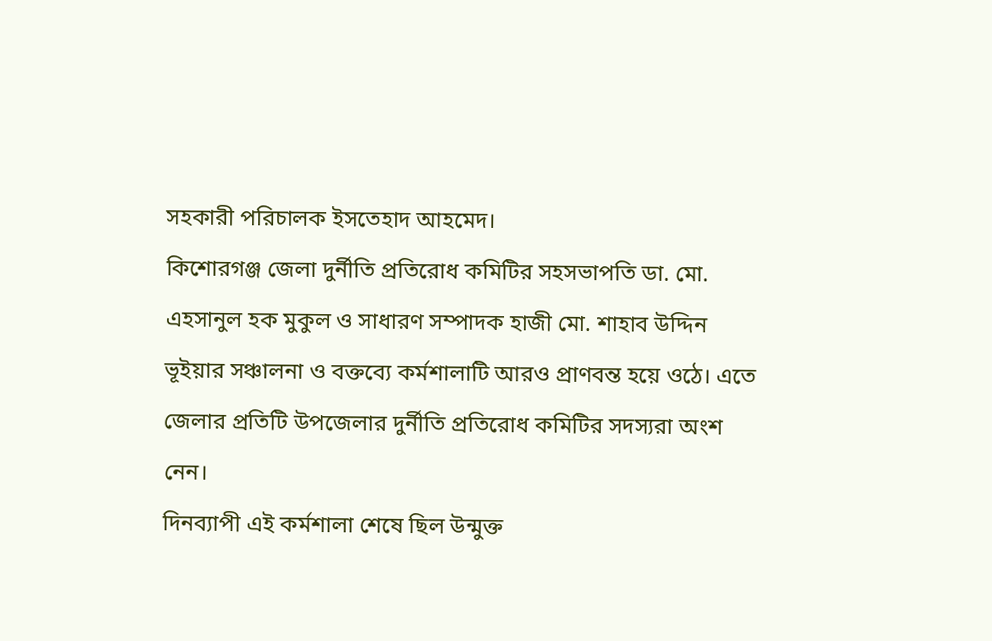সহকারী পরিচালক ইসতেহাদ আহমেদ।
কিশোরগঞ্জ জেলা দুর্নীতি প্রতিরোধ কমিটির সহসভাপতি ডা. মো. এহসানুল হক মুকুল ও সাধারণ সম্পাদক হাজী মো. শাহাব উদ্দিন ভূইয়ার সঞ্চালনা ও বক্তব্যে কর্মশালাটি আরও প্রাণবন্ত হয়ে ওঠে। এতে জেলার প্রতিটি উপজেলার দুর্নীতি প্রতিরোধ কমিটির সদস্যরা অংশ নেন।
দিনব্যাপী এই কর্মশালা শেষে ছিল উন্মুক্ত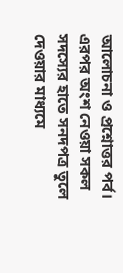আলোচনা ও প্রশ্নোত্তর পর্ব। এরপর অংশ নেওয়া সকল সদস্যের হাতে সনদপত্র তুলে দেওয়ার মাধ্যমে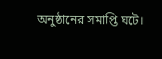অনুষ্ঠানের সমাপ্তি ঘটে।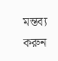মন্তব্য করুন